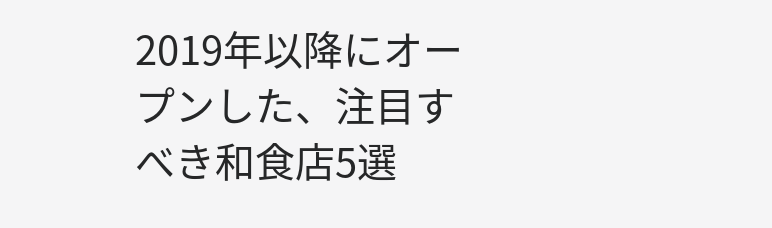2019年以降にオープンした、注目すべき和食店5選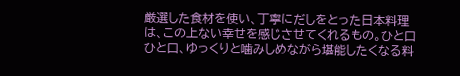厳選した食材を使い、丁寧にだしをとった日本料理は、この上ない幸せを感じさせてくれるもの。ひと口ひと口、ゆっくりと噛みしめながら堪能したくなる料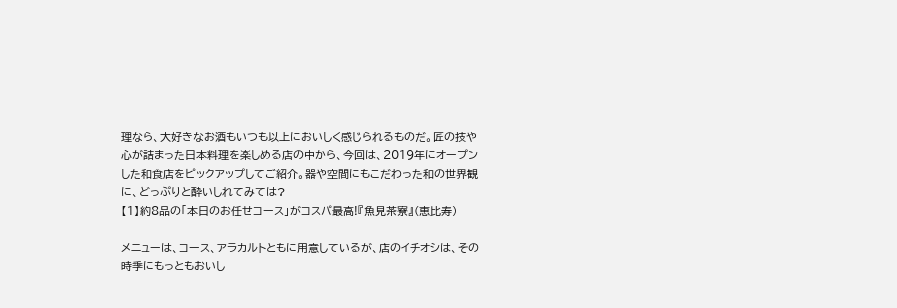理なら、大好きなお酒もいつも以上においしく感じられるものだ。匠の技や心が詰まった日本料理を楽しめる店の中から、今回は、2019年にオープンした和食店をピックアップしてご紹介。器や空間にもこだわった和の世界観に、どっぷりと酔いしれてみては?
【1】約8品の「本日のお任せコース」がコスパ最高!『魚見茶寮』(恵比寿)

メニューは、コース、アラカルトともに用意しているが、店のイチオシは、その時季にもっともおいし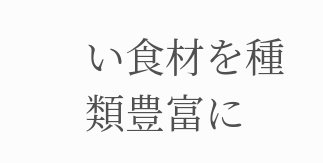い食材を種類豊富に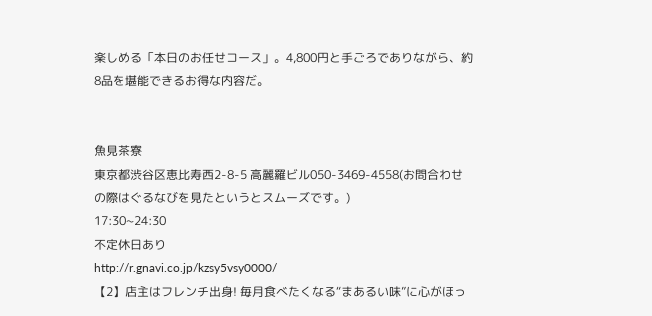楽しめる「本日のお任せコース」。4,800円と手ごろでありながら、約8品を堪能できるお得な内容だ。


魚見茶寮
東京都渋谷区恵比寿西2-8-5 高麗羅ビル050-3469-4558(お問合わせの際はぐるなびを見たというとスムーズです。)
17:30~24:30
不定休日あり
http://r.gnavi.co.jp/kzsy5vsy0000/
【2】店主はフレンチ出身! 毎月食べたくなる“まあるい味”に心がほっ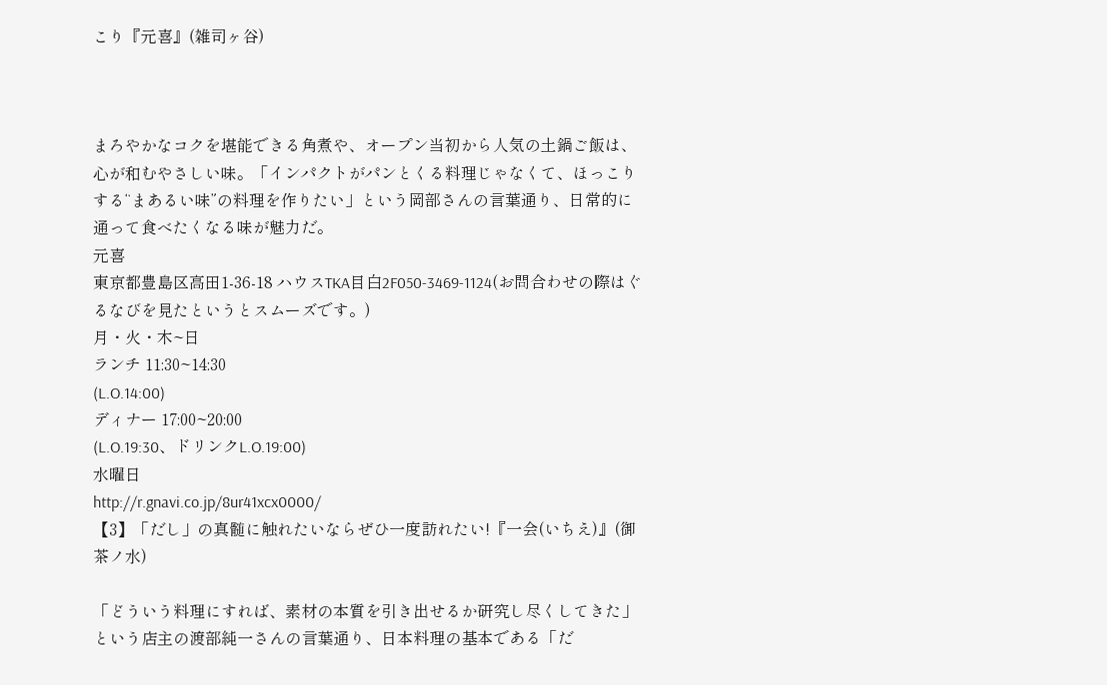こり『元喜』(雑司ヶ谷)



まろやかなコクを堪能できる角煮や、オープン当初から人気の土鍋ご飯は、心が和むやさしい味。「インパクトがパンとくる料理じゃなくて、ほっこりする“まあるい味”の料理を作りたい」という岡部さんの言葉通り、日常的に通って食べたくなる味が魅力だ。
元喜
東京都豊島区高田1-36-18 ハウスTKA目白2F050-3469-1124(お問合わせの際はぐるなびを見たというとスムーズです。)
月・火・木~日
ランチ 11:30~14:30
(L.O.14:00)
ディナー 17:00~20:00
(L.O.19:30、ドリンクL.O.19:00)
水曜日
http://r.gnavi.co.jp/8ur41xcx0000/
【3】「だし」の真髄に触れたいならぜひ一度訪れたい!『一会(いちえ)』(御茶ノ水)

「どういう料理にすれば、素材の本質を引き出せるか研究し尽くしてきた」という店主の渡部純一さんの言葉通り、日本料理の基本である「だ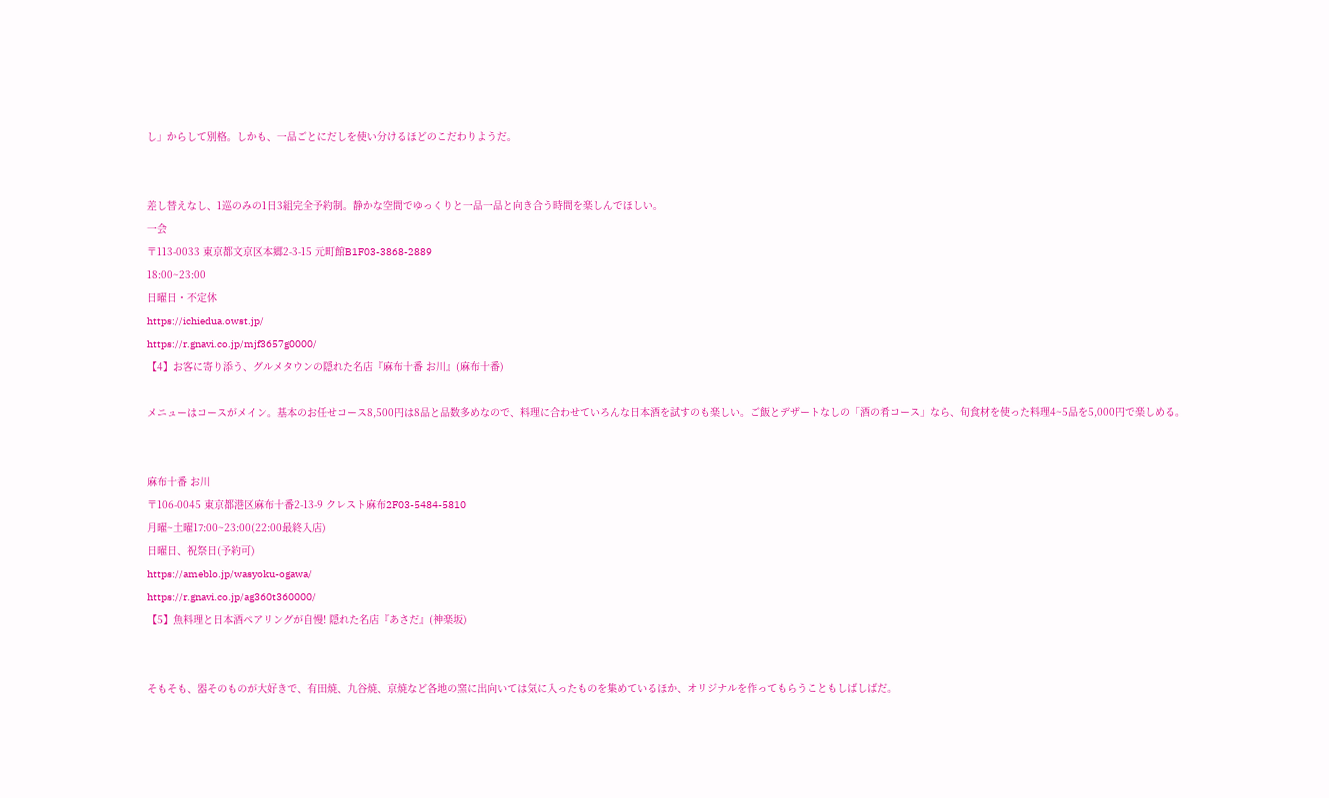し」からして別格。しかも、一品ごとにだしを使い分けるほどのこだわりようだ。


差し替えなし、1巡のみの1日3組完全予約制。静かな空間でゆっくりと一品一品と向き合う時間を楽しんでほしい。
一会
〒113-0033 東京都文京区本郷2-3-15 元町館B1F03-3868-2889
18:00~23:00
日曜日・不定休
https://ichiedua.owst.jp/
https://r.gnavi.co.jp/mjf3657g0000/
【4】お客に寄り添う、グルメタウンの隠れた名店『麻布十番 お川』(麻布十番)

メニューはコースがメイン。基本のお任せコース8,500円は8品と品数多めなので、料理に合わせていろんな日本酒を試すのも楽しい。ご飯とデザートなしの「酒の肴コース」なら、旬食材を使った料理4~5品を5,000円で楽しめる。


麻布十番 お川
〒106-0045 東京都港区麻布十番2-13-9 クレスト麻布2F03-5484-5810
月曜~土曜17:00~23:00(22:00最終入店)
日曜日、祝祭日(予約可)
https://ameblo.jp/wasyoku-ogawa/
https://r.gnavi.co.jp/ag360t360000/
【5】魚料理と日本酒ペアリングが自慢! 隠れた名店『あさだ』(神楽坂)


そもそも、器そのものが大好きで、有田焼、九谷焼、京焼など各地の窯に出向いては気に入ったものを集めているほか、オリジナルを作ってもらうこともしばしばだ。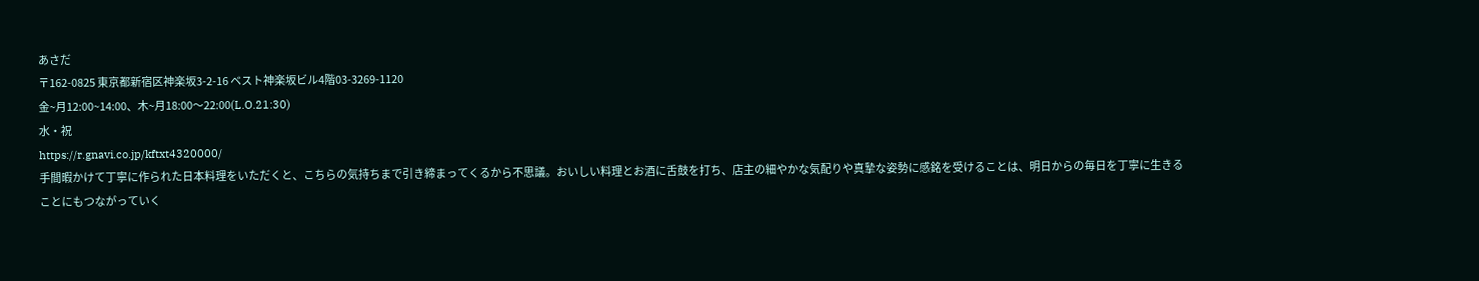あさだ
〒162-0825 東京都新宿区神楽坂3-2-16 ベスト神楽坂ビル4階03-3269-1120
金~月12:00~14:00、木~月18:00〜22:00(L.O.21:30)
水・祝
https://r.gnavi.co.jp/kftxt4320000/
手間暇かけて丁寧に作られた日本料理をいただくと、こちらの気持ちまで引き締まってくるから不思議。おいしい料理とお酒に舌鼓を打ち、店主の細やかな気配りや真摯な姿勢に感銘を受けることは、明日からの毎日を丁寧に生きることにもつながっていく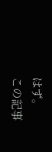はず。
この記事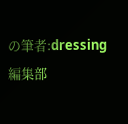の筆者:dressing編集部